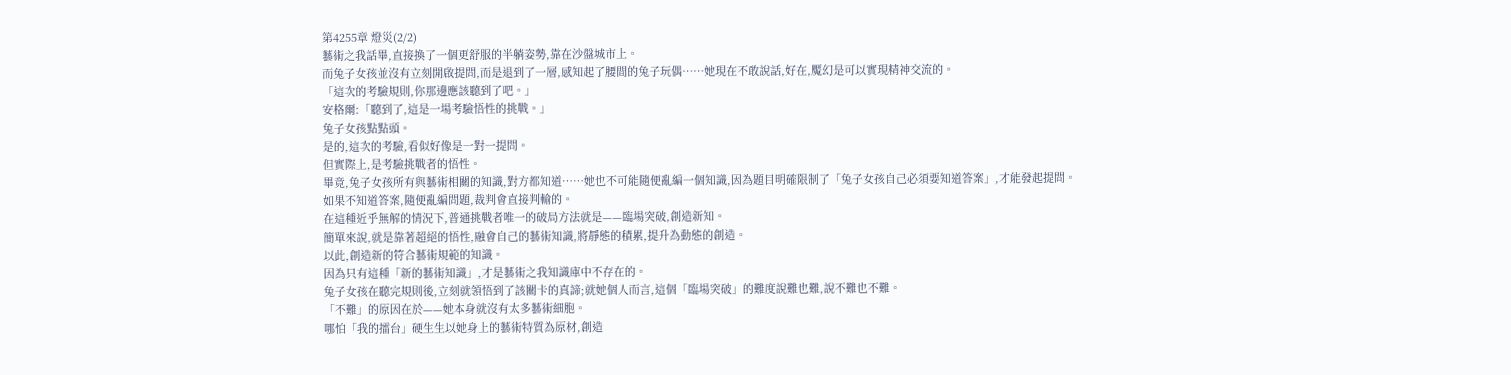第4255章 燈災(2/2)
藝術之我話畢,直接換了一個更舒服的半躺姿勢,靠在沙盤城市上。
而兔子女孩並沒有立刻開啟提問,而是退到了一層,感知起了腰間的兔子玩偶……她現在不敢說話,好在,魘幻是可以實現精神交流的。
「這次的考驗規則,你那邊應該聽到了吧。」
安格爾:「聽到了,這是一場考驗悟性的挑戰。」
兔子女孩點點頭。
是的,這次的考驗,看似好像是一對一提問。
但實際上,是考驗挑戰者的悟性。
畢竟,兔子女孩所有與藝術相關的知識,對方都知道……她也不可能隨便亂編一個知識,因為題目明確限制了「兔子女孩自己必須要知道答案」,才能發起提問。
如果不知道答案,隨便亂編問題,裁判會直接判輸的。
在這種近乎無解的情況下,普通挑戰者唯一的破局方法就是——臨場突破,創造新知。
簡單來說,就是靠著超絕的悟性,融會自己的藝術知識,將靜態的積累,提升為動態的創造。
以此,創造新的符合藝術規範的知識。
因為只有這種「新的藝術知識」,才是藝術之我知識庫中不存在的。
兔子女孩在聽完規則後,立刻就領悟到了該關卡的真諦;就她個人而言,這個「臨場突破」的難度說難也難,說不難也不難。
「不難」的原因在於——她本身就沒有太多藝術細胞。
哪怕「我的擂台」硬生生以她身上的藝術特質為原材,創造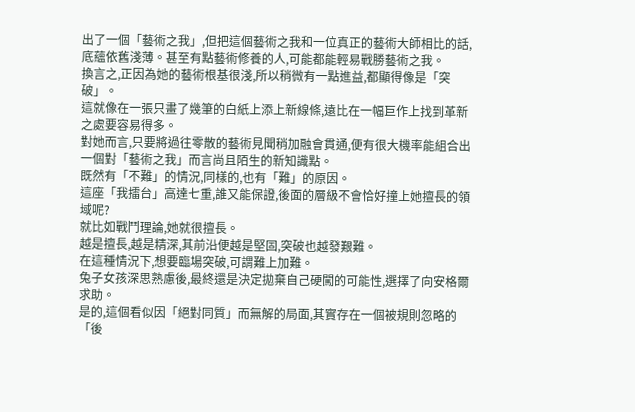出了一個「藝術之我」,但把這個藝術之我和一位真正的藝術大師相比的話,底蘊依舊淺薄。甚至有點藝術修養的人,可能都能輕易戰勝藝術之我。
換言之,正因為她的藝術根基很淺,所以稍微有一點進益,都顯得像是「突破」。
這就像在一張只畫了幾筆的白紙上添上新線條,遠比在一幅巨作上找到革新之處要容易得多。
對她而言,只要將過往零散的藝術見聞稍加融會貫通,便有很大機率能組合出一個對「藝術之我」而言尚且陌生的新知識點。
既然有「不難」的情況,同樣的,也有「難」的原因。
這座「我擂台」高達七重,誰又能保證,後面的層級不會恰好撞上她擅長的領域呢?
就比如戰鬥理論,她就很擅長。
越是擅長,越是精深,其前沿便越是堅固,突破也越發艱難。
在這種情況下,想要臨場突破,可謂難上加難。
兔子女孩深思熟慮後,最終還是決定拋棄自己硬闖的可能性,選擇了向安格爾求助。
是的,這個看似因「絕對同質」而無解的局面,其實存在一個被規則忽略的「後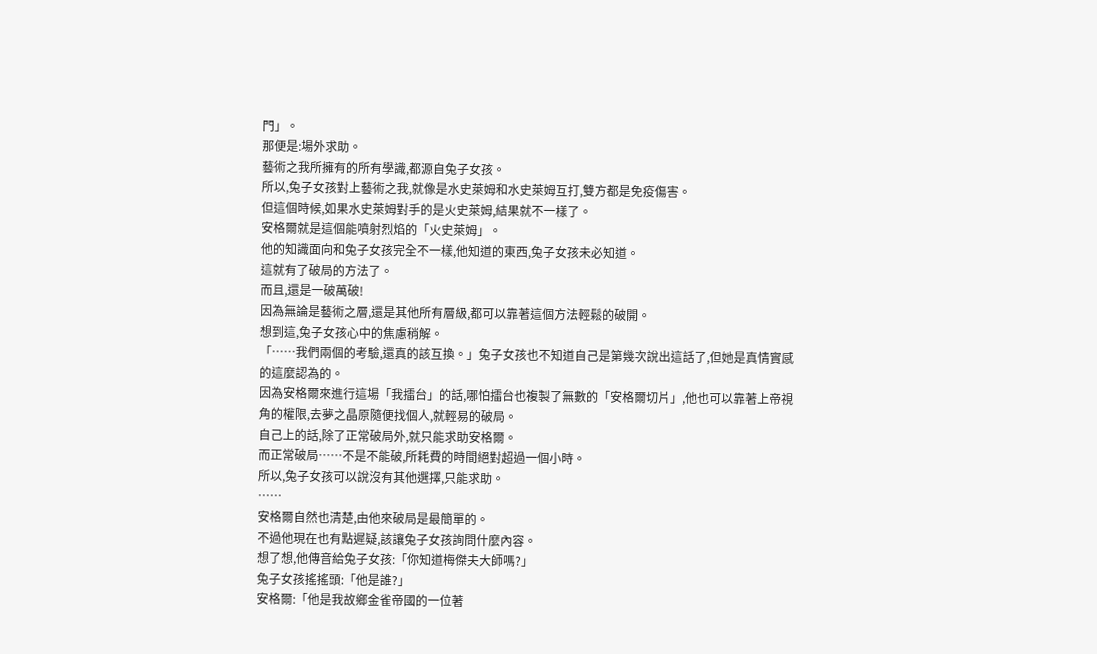門」。
那便是:場外求助。
藝術之我所擁有的所有學識,都源自兔子女孩。
所以,兔子女孩對上藝術之我,就像是水史萊姆和水史萊姆互打,雙方都是免疫傷害。
但這個時候,如果水史萊姆對手的是火史萊姆,結果就不一樣了。
安格爾就是這個能噴射烈焰的「火史萊姆」。
他的知識面向和兔子女孩完全不一樣,他知道的東西,兔子女孩未必知道。
這就有了破局的方法了。
而且,還是一破萬破!
因為無論是藝術之層,還是其他所有層級,都可以靠著這個方法輕鬆的破開。
想到這,兔子女孩心中的焦慮稍解。
「……我們兩個的考驗,還真的該互換。」兔子女孩也不知道自己是第幾次說出這話了,但她是真情實感的這麼認為的。
因為安格爾來進行這場「我擂台」的話,哪怕擂台也複製了無數的「安格爾切片」,他也可以靠著上帝視角的權限,去夢之晶原隨便找個人,就輕易的破局。
自己上的話,除了正常破局外,就只能求助安格爾。
而正常破局……不是不能破,所耗費的時間絕對超過一個小時。
所以,兔子女孩可以說沒有其他選擇,只能求助。
……
安格爾自然也清楚,由他來破局是最簡單的。
不過他現在也有點遲疑,該讓兔子女孩詢問什麼內容。
想了想,他傳音給兔子女孩:「你知道梅傑夫大師嗎?」
兔子女孩搖搖頭:「他是誰?」
安格爾:「他是我故鄉金雀帝國的一位著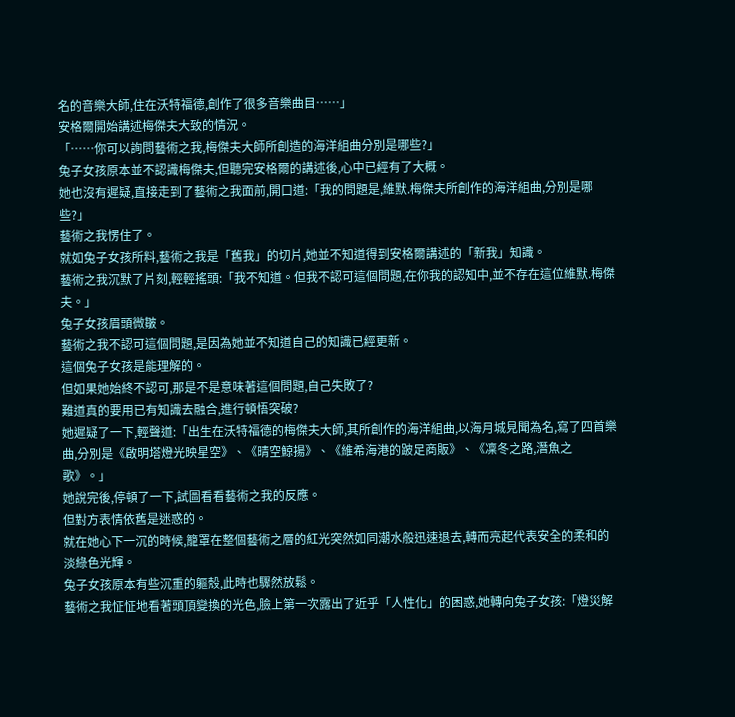名的音樂大師,住在沃特福德,創作了很多音樂曲目……」
安格爾開始講述梅傑夫大致的情況。
「……你可以詢問藝術之我,梅傑夫大師所創造的海洋組曲分別是哪些?」
兔子女孩原本並不認識梅傑夫,但聽完安格爾的講述後,心中已經有了大概。
她也沒有遲疑,直接走到了藝術之我面前,開口道:「我的問題是,維默.梅傑夫所創作的海洋組曲,分別是哪些?」
藝術之我愣住了。
就如兔子女孩所料,藝術之我是「舊我」的切片,她並不知道得到安格爾講述的「新我」知識。
藝術之我沉默了片刻,輕輕搖頭:「我不知道。但我不認可這個問題,在你我的認知中,並不存在這位維默.梅傑夫。」
兔子女孩眉頭微皺。
藝術之我不認可這個問題,是因為她並不知道自己的知識已經更新。
這個兔子女孩是能理解的。
但如果她始終不認可,那是不是意味著這個問題,自己失敗了?
難道真的要用已有知識去融合,進行頓悟突破?
她遲疑了一下,輕聲道:「出生在沃特福德的梅傑夫大師,其所創作的海洋組曲,以海月城見聞為名,寫了四首樂曲,分別是《啟明塔燈光映星空》、《晴空鯨揚》、《維希海港的跛足商販》、《凜冬之路,潛魚之歌》。」
她說完後,停頓了一下,試圖看看藝術之我的反應。
但對方表情依舊是迷惑的。
就在她心下一沉的時候,籠罩在整個藝術之層的紅光突然如同潮水般迅速退去,轉而亮起代表安全的柔和的淡綠色光輝。
兔子女孩原本有些沉重的軀殼,此時也驟然放鬆。
藝術之我怔怔地看著頭頂變換的光色,臉上第一次露出了近乎「人性化」的困惑,她轉向兔子女孩:「燈災解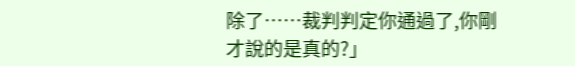除了……裁判判定你通過了,你剛才說的是真的?」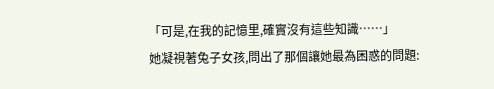「可是,在我的記憶里,確實沒有這些知識……」
她凝視著兔子女孩,問出了那個讓她最為困惑的問題: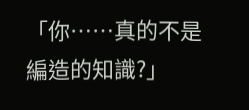「你……真的不是編造的知識?」